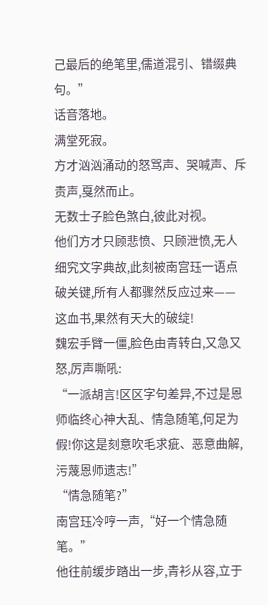己最后的绝笔里,儒道混引、错缀典句。”
话音落地。
满堂死寂。
方才汹汹涌动的怒骂声、哭喊声、斥责声,戛然而止。
无数士子脸色煞白,彼此对视。
他们方才只顾悲愤、只顾泄愤,无人细究文字典故,此刻被南宫珏一语点破关键,所有人都骤然反应过来——
这血书,果然有天大的破绽!
魏宏手臂一僵,脸色由青转白,又急又怒,厉声嘶吼:
“一派胡言!区区字句差异,不过是恩师临终心神大乱、情急随笔,何足为假!你这是刻意吹毛求疵、恶意曲解,污蔑恩师遗志!”
“情急随笔?”
南宫珏冷哼一声,“好一个情急随笔。”
他往前缓步踏出一步,青衫从容,立于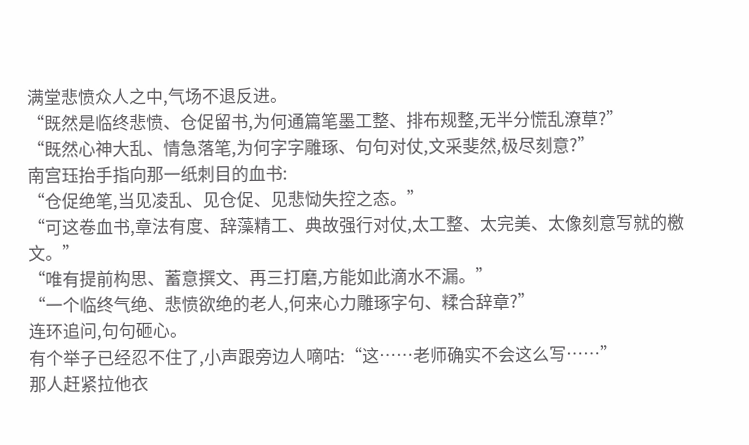满堂悲愤众人之中,气场不退反进。
“既然是临终悲愤、仓促留书,为何通篇笔墨工整、排布规整,无半分慌乱潦草?”
“既然心神大乱、情急落笔,为何字字雕琢、句句对仗,文采斐然,极尽刻意?”
南宫珏抬手指向那一纸刺目的血书:
“仓促绝笔,当见凌乱、见仓促、见悲恸失控之态。”
“可这卷血书,章法有度、辞藻精工、典故强行对仗,太工整、太完美、太像刻意写就的檄文。”
“唯有提前构思、蓄意撰文、再三打磨,方能如此滴水不漏。”
“一个临终气绝、悲愤欲绝的老人,何来心力雕琢字句、糅合辞章?”
连环追问,句句砸心。
有个举子已经忍不住了,小声跟旁边人嘀咕:“这……老师确实不会这么写……”
那人赶紧拉他衣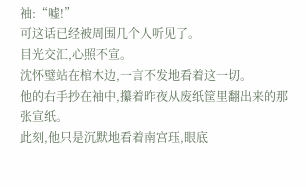袖:“嘘!”
可这话已经被周围几个人听见了。
目光交汇,心照不宣。
沈怀璧站在棺木边,一言不发地看着这一切。
他的右手抄在袖中,攥着昨夜从废纸筐里翻出来的那张宣纸。
此刻,他只是沉默地看着南宫珏,眼底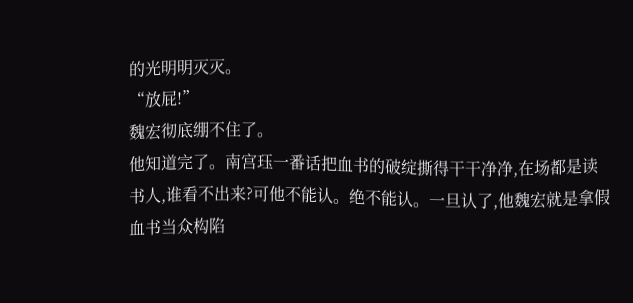的光明明灭灭。
“放屁!”
魏宏彻底绷不住了。
他知道完了。南宫珏一番话把血书的破绽撕得干干净净,在场都是读书人,谁看不出来?可他不能认。绝不能认。一旦认了,他魏宏就是拿假血书当众构陷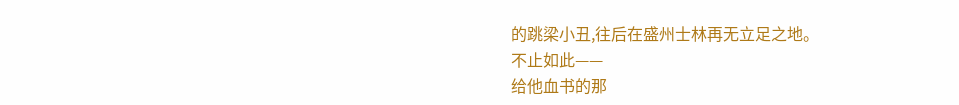的跳梁小丑,往后在盛州士林再无立足之地。
不止如此——
给他血书的那